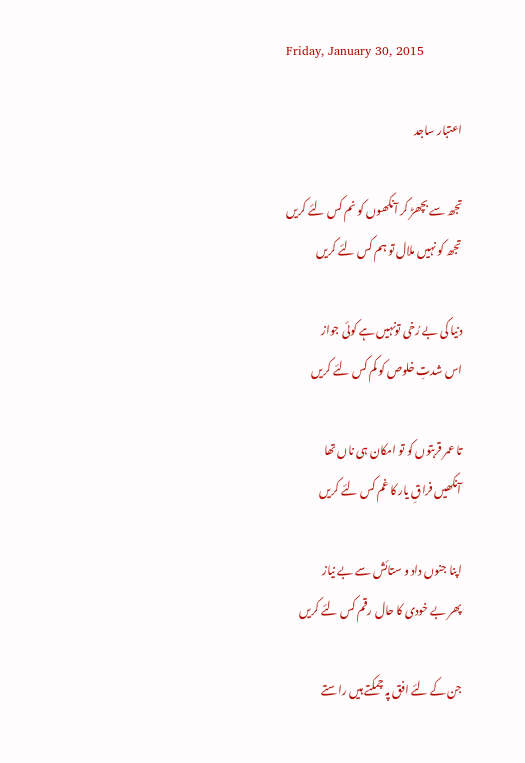Friday, January 30, 2015

اعتبار ساجد

تجھ سے بچھڑ کر آنکھوں کو نم کس لئے کریں
تجھ کو نہیں ملال تو ہم کس لئے کریں

دنیا کی بے رُخی تونہیں ہے کوئی جواز
اس شدتِ خلوص کو کم کس لئے کریں

تا عمر قربتوں کو تو امکان ہی ناں تھا
آنکھیں فراقِ یار کا غم کس لئے کریں

اپنا جنوں داد و ستائش سے بے نیاز
پھر بے خودی کا حال رقم کس لئے کریں

جن کے لئے افق پہ چمکتے ہیں راستے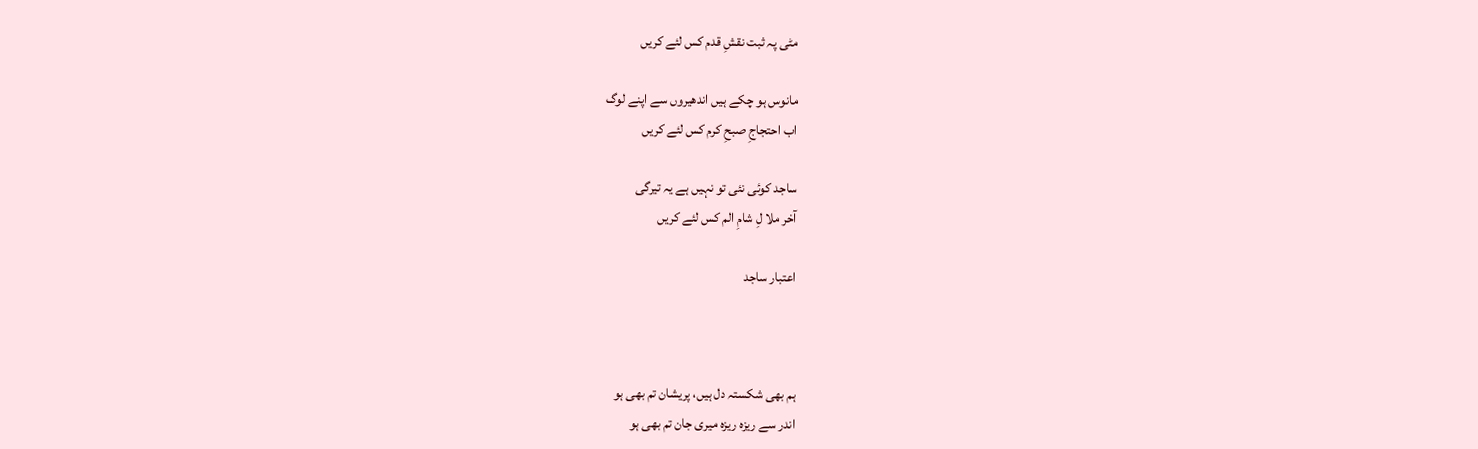مٹی پہ ثبت نقشِ قدم کس لئے کریں

مانوس ہو چکے ہیں اندھیروں سے اپنے لوگ
اب احتجاجِ صبحِ کرم کس لئے کریں

ساجد کوئی نئی تو نہیں ہے یہ تیرگی
آخر ملا لِ شامِ الم کس لئے کریں

اعتبار ساجد



ہم بھی شکستہ دل ہیں، پریشان تم بھی ہو
اندر سے ریزہ ریزہ میری جان تم بھی ہو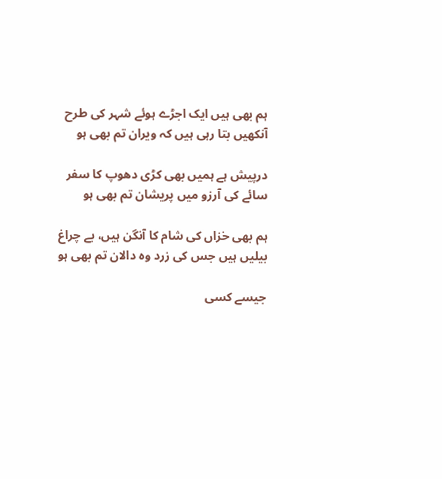ہم بھی ہیں ایک اجڑے ہوئے شہر کی طرح
آنکھیں بتا رہی ہیں کہ ویران تم بھی ہو

درپیش ہے ہمیں بھی کڑی دھوپ کا سفر
سائے کی آرزو میں پریشان تم بھی ہو

ہم بھی خزاں کی شام کا آنگن ہیں، بے چراغ
بیلیں ہیں جس کی زرد وہ دالان تم بھی ہو

جیسے کسی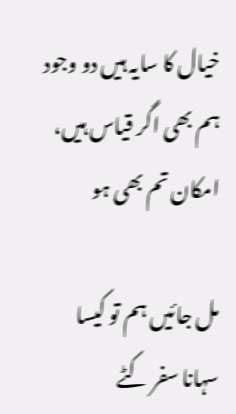خیال کا سایہ ہیں دو وجود
ہم بھی اگر قیاس ہیں، امکان تم بھی ہو

مل جائیں ہم تو کیسا سہانا سفر کٹے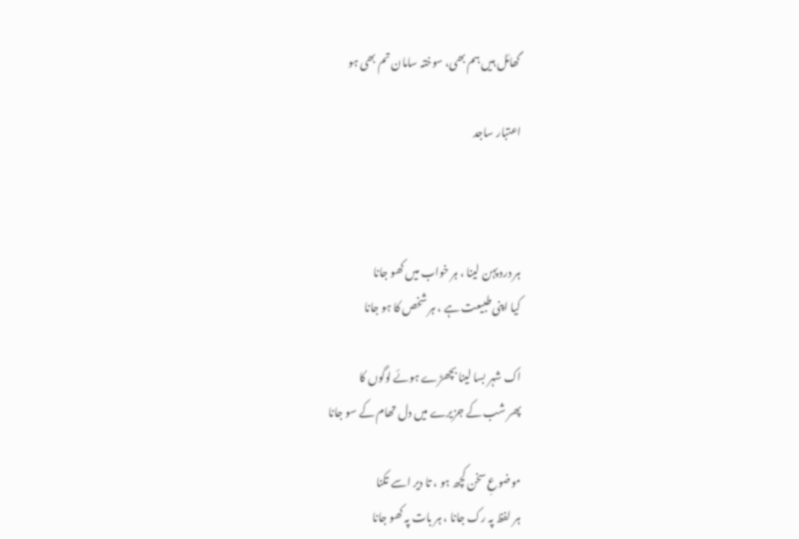گھائل ہیں ہم بھی، سوختہ سامان تم بھی ہو

اعتبار ساجد



ہر درد پہن لینا ، ہر خواب میں کھو جانا
کیا اپنی طبیعت ہے ، ہر شخص کا ہو جانا

اک شہر بسا لینا بچھڑے ہوئے لوگوں کا
پھر شب کے جزیرے میں دل تھام کے سو جانا

موضوعِ سخن کچھ ہو ، تا دیر اسے تکنا
ہر لفظ پہ رک جانا ، ہر بات پہ کھو جانا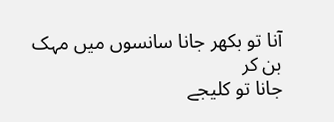آنا تو بکھر جانا سانسوں میں مہک بن کر
جانا تو کلیجے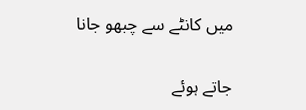میں کانٹے سے چبھو جانا

جاتے ہوئے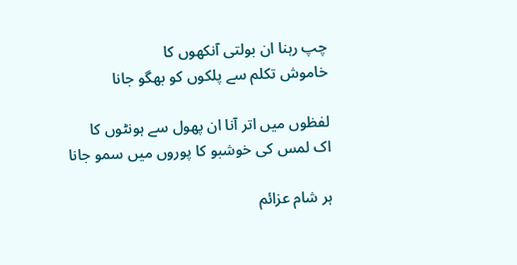چپ رہنا ان بولتی آنکھوں کا
خاموش تکلم سے پلکوں کو بھگو جانا

لفظوں میں اتر آنا ان پھول سے ہونٹوں کا
اک لمس کی خوشبو کا پوروں میں سمو جانا

ہر شام عزائم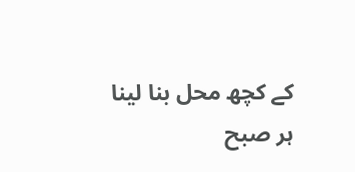کے کچھ محل بنا لینا
ہر صبح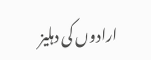ارادوں کی دہلیز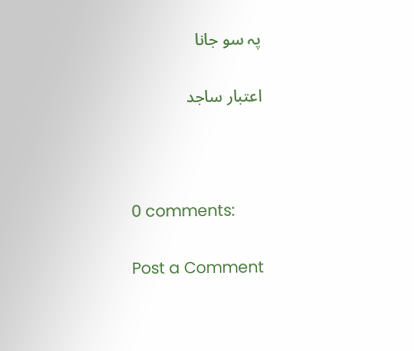پہ سو جانا

اعتبار ساجد



0 comments:

Post a Comment